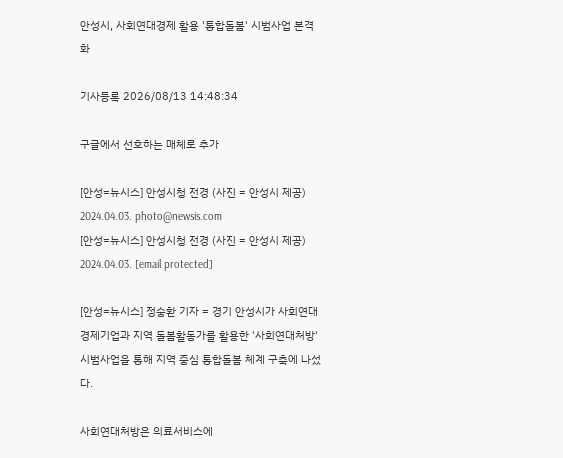안성시, 사회연대경제 활용 '통합돌봄' 시범사업 본격화

기사등록 2026/08/13 14:48:34

구글에서 선호하는 매체로 추가

[안성=뉴시스] 안성시청 전경 (사진 = 안성시 제공) 2024.04.03. photo@newsis.com
[안성=뉴시스] 안성시청 전경 (사진 = 안성시 제공) 2024.04.03. [email protected]

[안성=뉴시스] 정숭환 기자 = 경기 안성시가 사회연대경제기업과 지역 돌봄활동가를 활용한 '사회연대처방' 시범사업을 통해 지역 중심 통합돌봄 체계 구축에 나섰다.

사회연대처방은 의료서비스에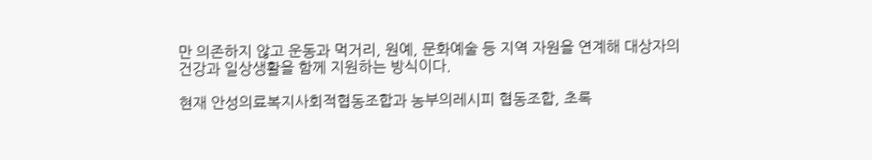만 의존하지 않고 운동과 먹거리, 원예, 문화예술 등 지역 자원을 연계해 대상자의 건강과 일상생활을 함께 지원하는 방식이다.

현재 안성의료복지사회적협동조합과 농부의레시피 협동조합, 초록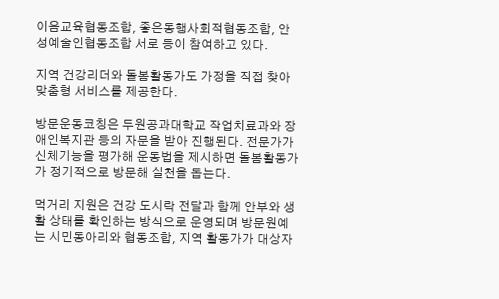이음교육협동조합, 좋은동행사회적협동조합, 안성예술인협동조합 서로 등이 참여하고 있다.

지역 건강리더와 돌봄활동가도 가정을 직접 찾아 맞춤형 서비스를 제공한다.

방문운동코칭은 두원공과대학교 작업치료과와 장애인복지관 등의 자문을 받아 진행된다. 전문가가 신체기능을 평가해 운동법을 제시하면 돌봄활동가가 정기적으로 방문해 실천을 돕는다.

먹거리 지원은 건강 도시락 전달과 함께 안부와 생활 상태를 확인하는 방식으로 운영되며 방문원예는 시민동아리와 협동조합, 지역 활동가가 대상자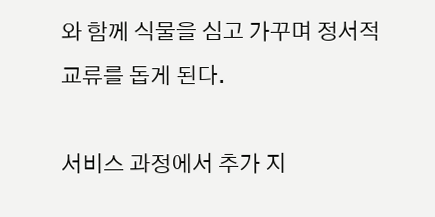와 함께 식물을 심고 가꾸며 정서적 교류를 돕게 된다.

서비스 과정에서 추가 지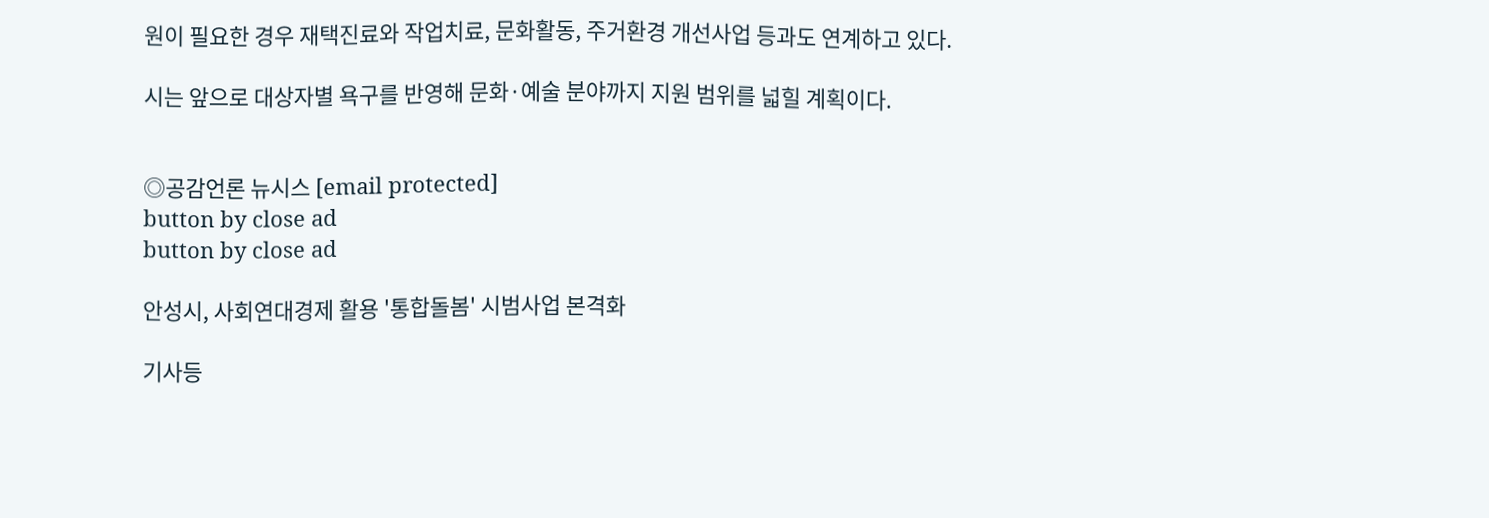원이 필요한 경우 재택진료와 작업치료, 문화활동, 주거환경 개선사업 등과도 연계하고 있다.

시는 앞으로 대상자별 욕구를 반영해 문화·예술 분야까지 지원 범위를 넓힐 계획이다.


◎공감언론 뉴시스 [email protected]
button by close ad
button by close ad

안성시, 사회연대경제 활용 '통합돌봄' 시범사업 본격화

기사등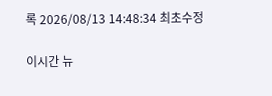록 2026/08/13 14:48:34 최초수정

이시간 뉴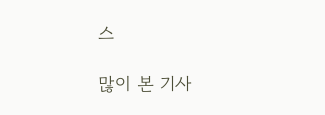스

많이 본 기사